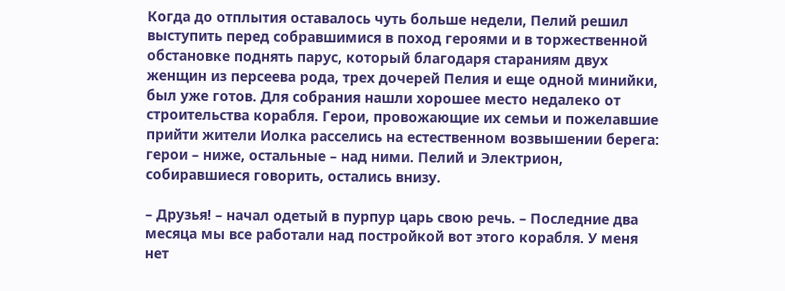Когда до отплытия оставалось чуть больше недели, Пелий решил выступить перед собравшимися в поход героями и в торжественной обстановке поднять парус, который благодаря стараниям двух женщин из персеева рода, трех дочерей Пелия и еще одной минийки, был уже готов. Для собрания нашли хорошее место недалеко от строительства корабля. Герои, провожающие их семьи и пожелавшие прийти жители Иолка расселись на естественном возвышении берега: герои – ниже, остальные – над ними. Пелий и Электрион, собиравшиеся говорить, остались внизу.

– Друзья! – начал одетый в пурпур царь свою речь. – Последние два месяца мы все работали над постройкой вот этого корабля. У меня нет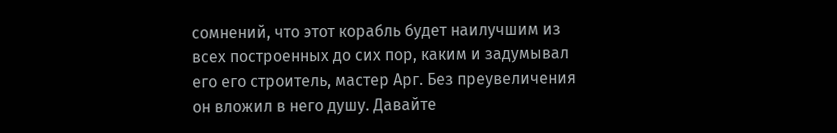сомнений, что этот корабль будет наилучшим из всех построенных до сих пор, каким и задумывал его его строитель, мастер Арг. Без преувеличения он вложил в него душу. Давайте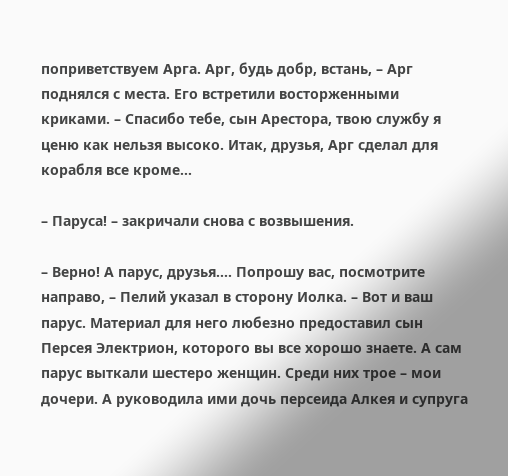поприветствуем Арга. Арг, будь добр, встань, – Арг поднялся с места. Его встретили восторженными криками. – Спасибо тебе, сын Арестора, твою службу я ценю как нельзя высоко. Итак, друзья, Арг сделал для корабля все кроме…

– Паруса! – закричали снова с возвышения.

– Верно! А парус, друзья.... Попрошу вас, посмотрите направо, – Пелий указал в сторону Иолка. – Вот и ваш парус. Материал для него любезно предоставил сын Персея Электрион, которого вы все хорошо знаете. А сам парус выткали шестеро женщин. Среди них трое – мои дочери. А руководила ими дочь персеида Алкея и супруга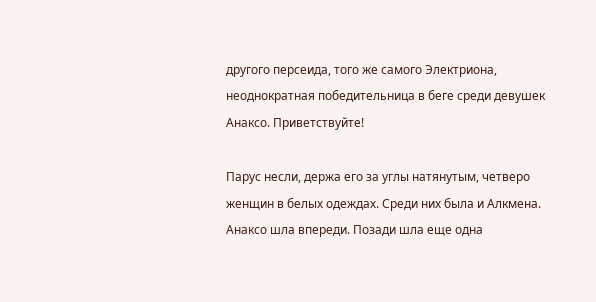другого персеида, того же самого Электриона, неоднократная победительница в беге среди девушек Анаксо. Приветствуйте!

Парус несли, держа его за углы натянутым, четверо женщин в белых одеждах. Среди них была и Алкмена. Анаксо шла впереди. Позади шла еще одна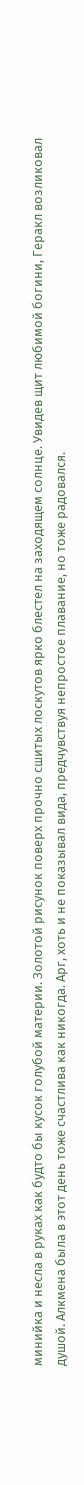минийка и несла в руках как будто бы кусок голубой материи. Золотой рисунок поверх прочно сшитых лоскутов ярко блестел на заходящем солнце. Увидев щит любимой богини, Геракл возликовал душой. Алкмена была в этот день тоже счастлива как никогда. Арг, хоть и не показывал вида, предчувствуя непростое плавание, но тоже радовался.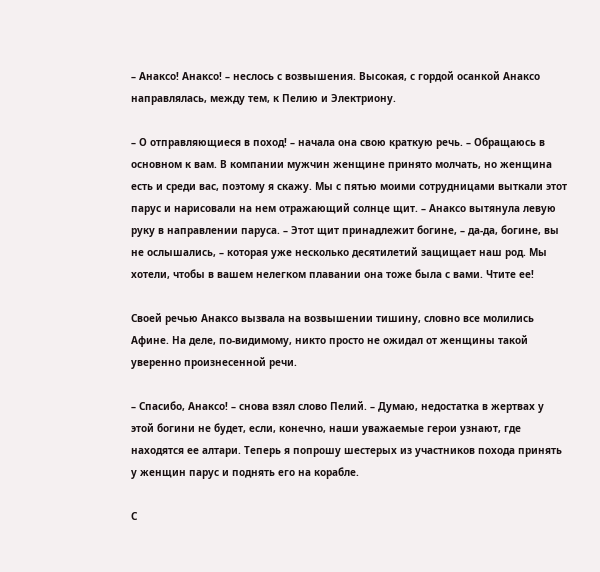– Анаксо! Анаксо! – неслось с возвышения. Высокая, с гордой осанкой Анаксо направлялась, между тем, к Пелию и Электриону.

– О отправляющиеся в поход! – начала она свою краткую речь. – Обращаюсь в основном к вам. В компании мужчин женщине принято молчать, но женщина есть и среди вас, поэтому я скажу. Мы с пятью моими сотрудницами выткали этот парус и нарисовали на нем отражающий солнце щит. – Анаксо вытянула левую руку в направлении паруса. – Этот щит принадлежит богине, – да-да, богине, вы не ослышались, – которая уже несколько десятилетий защищает наш род. Мы хотели, чтобы в вашем нелегком плавании она тоже была с вами. Чтите ее!

Своей речью Анаксо вызвала на возвышении тишину, словно все молились Афине. На деле, по-видимому, никто просто не ожидал от женщины такой уверенно произнесенной речи.

– Спасибо, Анаксо! – снова взял слово Пелий. – Думаю, недостатка в жертвах у этой богини не будет, если, конечно, наши уважаемые герои узнают, где находятся ее алтари. Теперь я попрошу шестерых из участников похода принять у женщин парус и поднять его на корабле.

С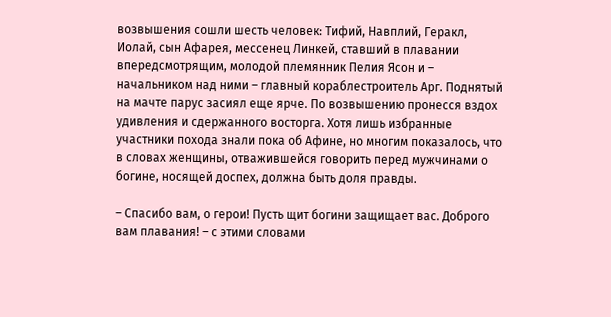возвышения сошли шесть человек: Тифий, Навплий, Геракл, Иолай, сын Афарея, мессенец Линкей, ставший в плавании впередсмотрящим, молодой племянник Пелия Ясон и – начальником над ними – главный кораблестроитель Арг. Поднятый на мачте парус засиял еще ярче. По возвышению пронесся вздох удивления и сдержанного восторга. Хотя лишь избранные участники похода знали пока об Афине, но многим показалось, что в словах женщины, отважившейся говорить перед мужчинами о богине, носящей доспех, должна быть доля правды.

– Спасибо вам, о герои! Пусть щит богини защищает вас. Доброго вам плавания! – с этими словами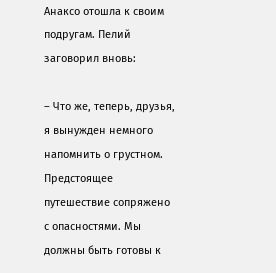Анаксо отошла к своим подругам. Пелий заговорил вновь:

– Что же, теперь, друзья, я вынужден немного напомнить о грустном. Предстоящее путешествие сопряжено с опасностями. Мы должны быть готовы к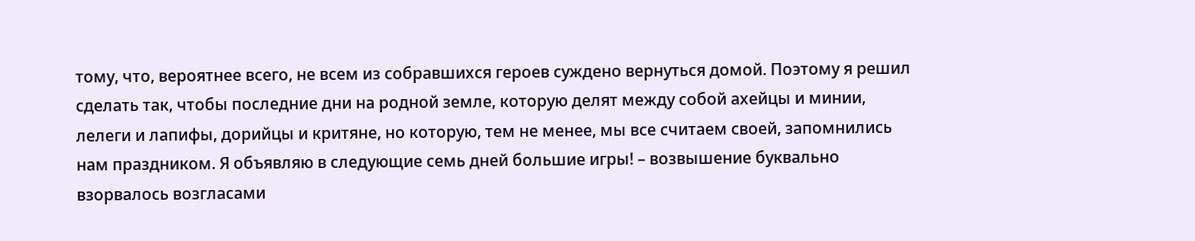тому, что, вероятнее всего, не всем из собравшихся героев суждено вернуться домой. Поэтому я решил сделать так, чтобы последние дни на родной земле, которую делят между собой ахейцы и минии, лелеги и лапифы, дорийцы и критяне, но которую, тем не менее, мы все считаем своей, запомнились нам праздником. Я объявляю в следующие семь дней большие игры! – возвышение буквально взорвалось возгласами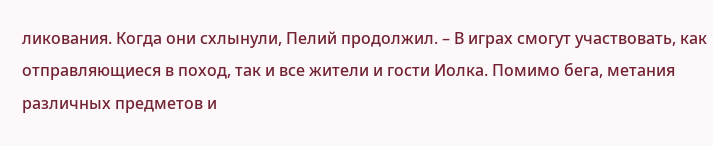ликования. Когда они схлынули, Пелий продолжил. – В играх смогут участвовать, как отправляющиеся в поход, так и все жители и гости Иолка. Помимо бега, метания различных предметов и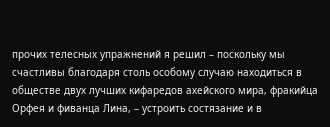прочих телесных упражнений я решил – поскольку мы счастливы благодаря столь особому случаю находиться в обществе двух лучших кифаредов ахейского мира, фракийца Орфея и фиванца Лина, – устроить состязание и в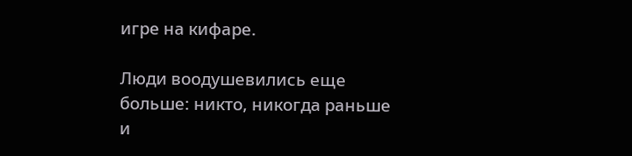игре на кифаре.

Люди воодушевились еще больше: никто, никогда раньше и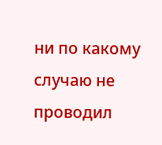ни по какому случаю не проводил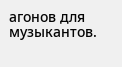агонов для музыкантов.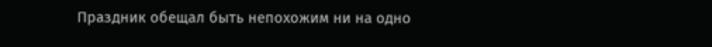Праздник обещал быть непохожим ни на одно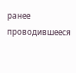ранее проводившееся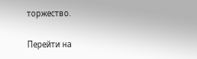торжество.

Перейти на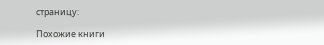страницу:

Похожие книги